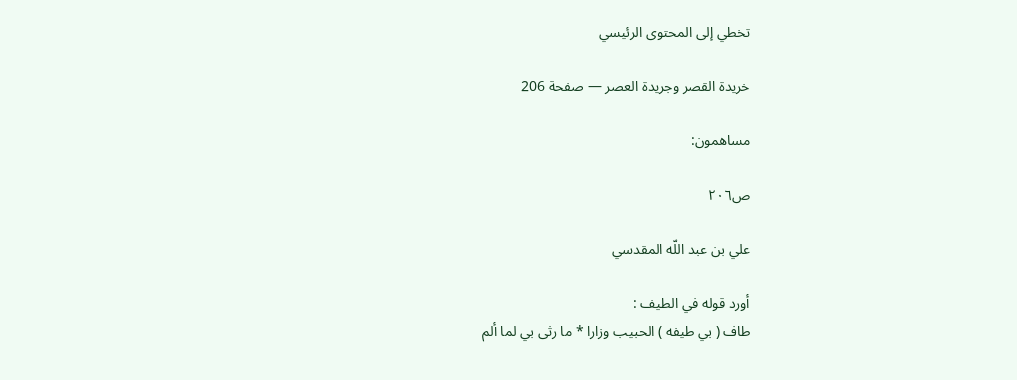تخطي إلى المحتوى الرئيسي

خريدة القصر وجريدة العصر — صفحة 206

مساهمون:

ص٢٠٦

علي بن عبد اللّه المقدسي

أورد قوله في الطيف :
طاف ( بي طيفه ) الحبيب وزارا * ما رثى بي لما ألم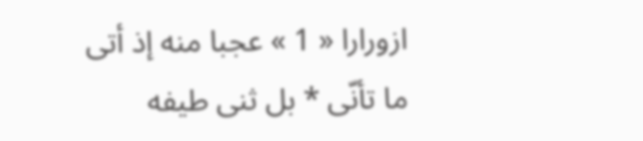ازورارا « 1 » عجبا منه إذ أتى ما تأنّى * بل ثنى طيفه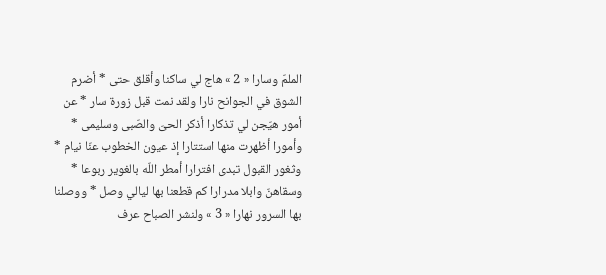الملمّ وسارا « 2 » هاج لي ساكنا وأقلق حتى * أضرم الشوق في الجوانح نارا ولقد نمت قبل زورة سار * عن أمور هيّجن لي تذكارا أذكر الحىّ والصّبى وسليمى * وأمورا أظهرت منها استتارا إذ عيون الخطوب عنّا نيام * وثغور القبول تبدى افترارا أمطر اللّه بالغوير ربوعا * وسقاهنّ وابلا مدرارا كم قطعنا بها ليالي وصل * ووصلنا بها السرور نهارا « 3 » ولنشر الصباح عرف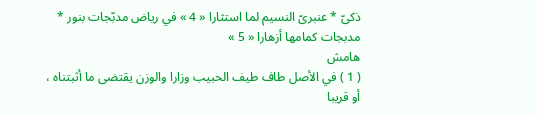ذكىّ * عنبرىّ النسيم لما استثارا « 4 » في رياض مدبّجات بنور * مدبجات كمامها أزهارا « 5 »
هامش
( 1 ) في الأصل طاف طيف الحبيب وزارا والوزن يقتضى ما أثبتناه ، أو قريبا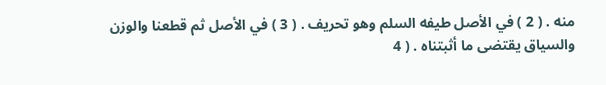منه . ( 2 ) في الأصل طيفه السلم وهو تحريف . ( 3 ) في الأصل ثم قطعنا والوزن والسياق يقتضى ما أثبتناه . ( 4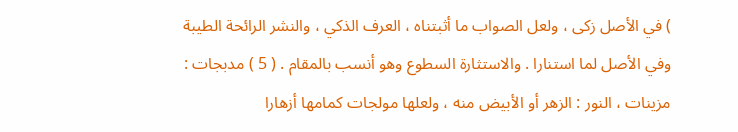) في الأصل زكى ، ولعل الصواب ما أثبتناه ، العرف الذكي ، والنشر الرائحة الطيبة وفي الأصل لما استنارا . والاستثارة السطوع وهو أنسب بالمقام . ( 5 ) مدبجات : مزينات ، النور : الزهر أو الأبيض منه ، ولعلها مولجات كمامها أزهارا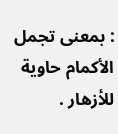: بمعنى تجمل الأكمام حاوية للأزهار .